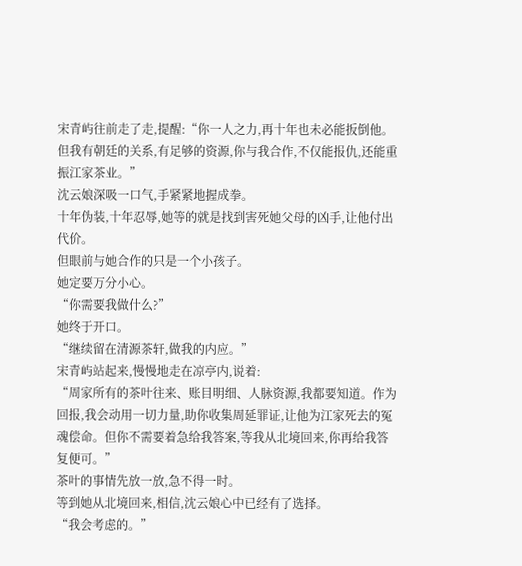宋青屿往前走了走,提醒:“你一人之力,再十年也未必能扳倒他。但我有朝廷的关系,有足够的资源,你与我合作,不仅能报仇,还能重振江家茶业。”
沈云娘深吸一口气,手紧紧地握成拳。
十年伪装,十年忍辱,她等的就是找到害死她父母的凶手,让他付出代价。
但眼前与她合作的只是一个小孩子。
她定要万分小心。
“你需要我做什么?”
她终于开口。
“继续留在清源茶轩,做我的内应。”
宋青屿站起来,慢慢地走在凉亭内,说着:
“周家所有的茶叶往来、账目明细、人脉资源,我都要知道。作为回报,我会动用一切力量,助你收集周延罪证,让他为江家死去的冤魂偿命。但你不需要着急给我答案,等我从北境回来,你再给我答复便可。”
茶叶的事情先放一放,急不得一时。
等到她从北境回来,相信,沈云娘心中已经有了选择。
“我会考虑的。”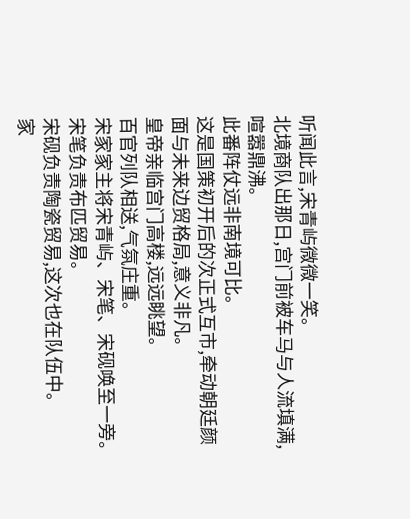听闻此言,宋青屿微微一笑。
北境商队出那日,宫门前被车马与人流填满,喧嚣鼎沸。
此番阵仗远非南境可比。
这是国策初开后的次正式互市,牵动朝廷颜面与未来边贸格局,意义非凡。
皇帝亲临宫门高楼,远远眺望。
百官列队相送,气氛庄重。
宋家家主将宋青屿、宋笔、宋砚唤至一旁。
宋笔负责布匹贸易。
宋砚负责陶瓷贸易,这次也在队伍中。
家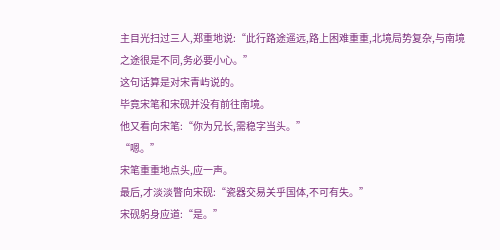主目光扫过三人,郑重地说:“此行路途遥远,路上困难重重,北境局势复杂,与南境之途很是不同,务必要小心。”
这句话算是对宋青屿说的。
毕竟宋笔和宋砚并没有前往南境。
他又看向宋笔:“你为兄长,需稳字当头。”
“嗯。”
宋笔重重地点头,应一声。
最后,才淡淡瞥向宋砚:“瓷器交易关乎国体,不可有失。”
宋砚躬身应道:“是。”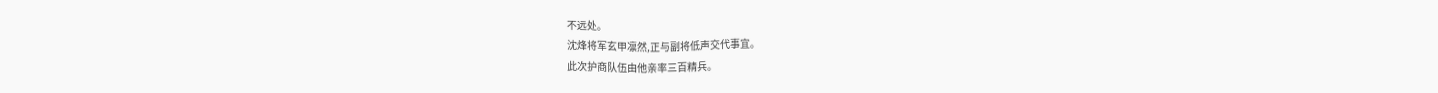不远处。
沈烽将军玄甲凛然,正与副将低声交代事宜。
此次护商队伍由他亲率三百精兵。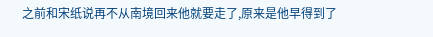之前和宋纸说再不从南境回来他就要走了,原来是他早得到了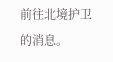前往北境护卫的消息。